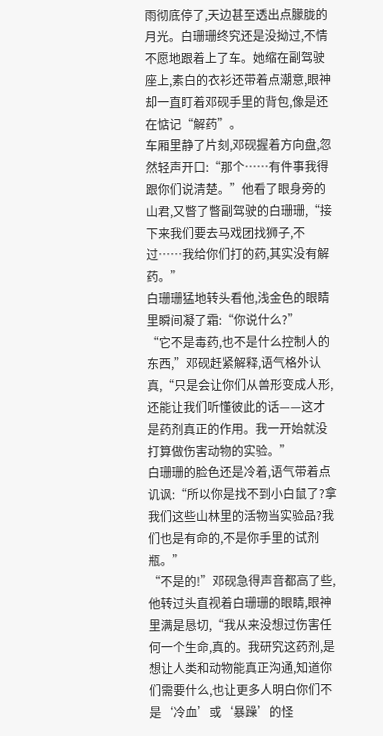雨彻底停了,天边甚至透出点朦胧的月光。白珊珊终究还是没拗过,不情不愿地跟着上了车。她缩在副驾驶座上,素白的衣衫还带着点潮意,眼神却一直盯着邓砚手里的背包,像是还在惦记“解药”。
车厢里静了片刻,邓砚握着方向盘,忽然轻声开口:“那个……有件事我得跟你们说清楚。”他看了眼身旁的山君,又瞥了瞥副驾驶的白珊珊,“接下来我们要去马戏团找狮子,不过……我给你们打的药,其实没有解药。”
白珊珊猛地转头看他,浅金色的眼睛里瞬间凝了霜:“你说什么?”
“它不是毒药,也不是什么控制人的东西,”邓砚赶紧解释,语气格外认真,“只是会让你们从兽形变成人形,还能让我们听懂彼此的话——这才是药剂真正的作用。我一开始就没打算做伤害动物的实验。”
白珊珊的脸色还是冷着,语气带着点讥讽:“所以你是找不到小白鼠了?拿我们这些山林里的活物当实验品?我们也是有命的,不是你手里的试剂瓶。”
“不是的!”邓砚急得声音都高了些,他转过头直视着白珊珊的眼睛,眼神里满是恳切,“我从来没想过伤害任何一个生命,真的。我研究这药剂,是想让人类和动物能真正沟通,知道你们需要什么,也让更多人明白你们不是‘冷血’或‘暴躁’的怪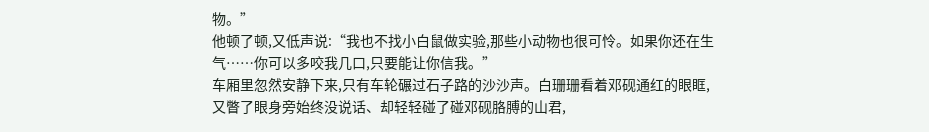物。”
他顿了顿,又低声说:“我也不找小白鼠做实验,那些小动物也很可怜。如果你还在生气……你可以多咬我几口,只要能让你信我。”
车厢里忽然安静下来,只有车轮碾过石子路的沙沙声。白珊珊看着邓砚通红的眼眶,又瞥了眼身旁始终没说话、却轻轻碰了碰邓砚胳膊的山君,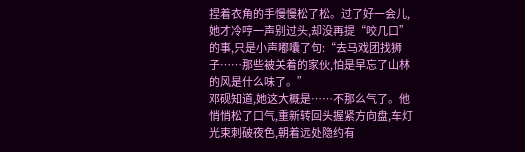捏着衣角的手慢慢松了松。过了好一会儿,她才冷哼一声别过头,却没再提“咬几口”的事,只是小声嘟囔了句:“去马戏团找狮子……那些被关着的家伙,怕是早忘了山林的风是什么味了。”
邓砚知道,她这大概是……不那么气了。他悄悄松了口气,重新转回头握紧方向盘,车灯光束刺破夜色,朝着远处隐约有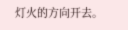灯火的方向开去。